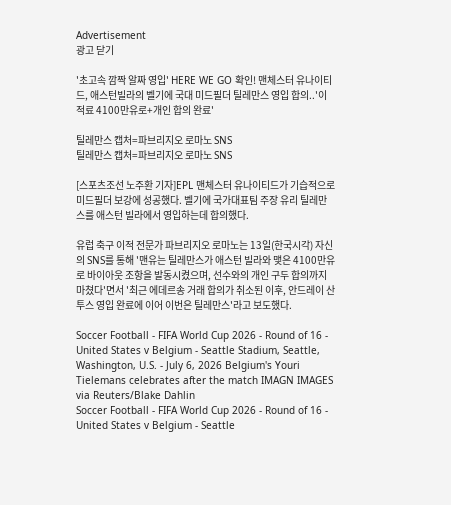Advertisement
광고 닫기

'초고속 깜짝 알짜 영입' HERE WE GO 확인! 맨체스터 유나이티드, 애스턴빌라의 벨기에 국대 미드필더 틸레만스 영입 합의..'이적료 4100만유로+개인 합의 완료'

틸레만스 캡처=파브리지오 로마노 SNS
틸레만스 캡처=파브리지오 로마노 SNS

[스포츠조선 노주환 기자]EPL 맨체스터 유나이티드가 기습적으로 미드필더 보강에 성공했다. 벨기에 국가대표팀 주장 유리 틸레만스를 애스턴 빌라에서 영입하는데 합의했다.

유럽 축구 이적 전문가 파브리지오 로마노는 13일(한국시각) 자신의 SNS를 통해 '맨유는 틸레만스가 애스턴 빌라와 맺은 4100만유로 바이아웃 조항을 발동시켰으며, 선수와의 개인 구두 합의까지 마쳤다'면서 '최근 에데르송 거래 합의가 취소된 이후, 안드레이 산투스 영입 완료에 이어 이번은 틸레만스'라고 보도했다.

Soccer Football - FIFA World Cup 2026 - Round of 16 - United States v Belgium - Seattle Stadium, Seattle, Washington, U.S. - July 6, 2026 Belgium's Youri Tielemans celebrates after the match IMAGN IMAGES via Reuters/Blake Dahlin
Soccer Football - FIFA World Cup 2026 - Round of 16 - United States v Belgium - Seattle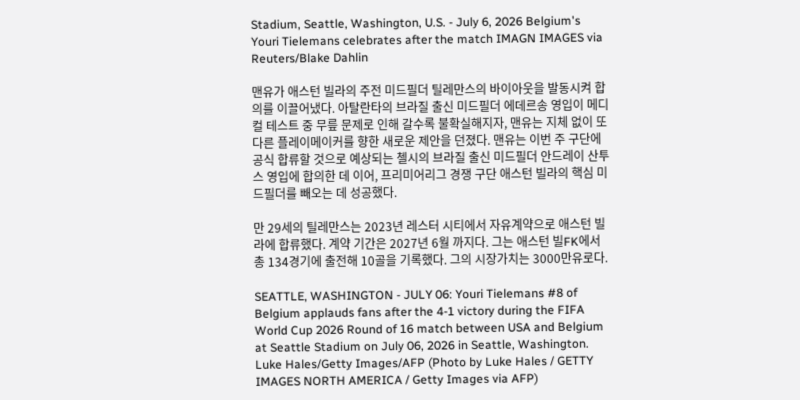Stadium, Seattle, Washington, U.S. - July 6, 2026 Belgium's Youri Tielemans celebrates after the match IMAGN IMAGES via Reuters/Blake Dahlin

맨유가 애스턴 빌라의 주전 미드필더 틸레만스의 바이아웃을 발동시켜 합의를 이끌어냈다. 아탈란타의 브라질 출신 미드필더 에데르송 영입이 메디컬 테스트 중 무릎 문제로 인해 갈수록 불확실해지자, 맨유는 지체 없이 또 다른 플레이메이커를 향한 새로운 제안을 던졌다. 맨유는 이번 주 구단에 공식 합류할 것으로 예상되는 첼시의 브라질 출신 미드필더 안드레이 산투스 영입에 합의한 데 이어, 프리미어리그 경쟁 구단 애스턴 빌라의 핵심 미드필더를 빼오는 데 성공했다.

만 29세의 틸레만스는 2023년 레스터 시티에서 자유계약으로 애스턴 빌라에 합류했다. 계약 기간은 2027년 6월 까지다. 그는 애스턴 빌FK에서 총 134경기에 출전해 10골을 기록했다. 그의 시장가치는 3000만유로다.

SEATTLE, WASHINGTON - JULY 06: Youri Tielemans #8 of Belgium applauds fans after the 4-1 victory during the FIFA World Cup 2026 Round of 16 match between USA and Belgium at Seattle Stadium on July 06, 2026 in Seattle, Washington. Luke Hales/Getty Images/AFP (Photo by Luke Hales / GETTY IMAGES NORTH AMERICA / Getty Images via AFP)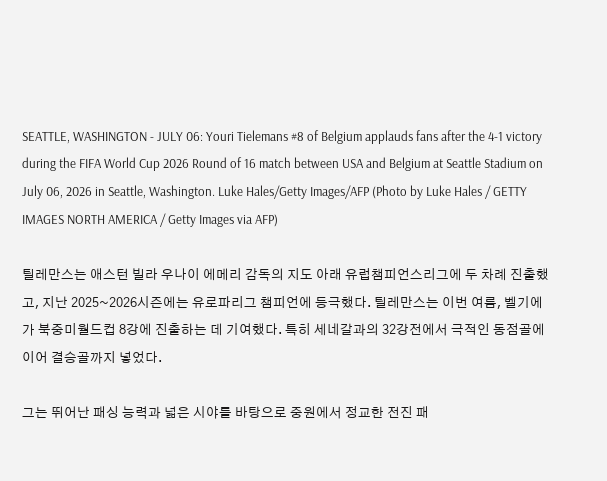SEATTLE, WASHINGTON - JULY 06: Youri Tielemans #8 of Belgium applauds fans after the 4-1 victory during the FIFA World Cup 2026 Round of 16 match between USA and Belgium at Seattle Stadium on July 06, 2026 in Seattle, Washington. Luke Hales/Getty Images/AFP (Photo by Luke Hales / GETTY IMAGES NORTH AMERICA / Getty Images via AFP)

틸레만스는 애스턴 빌라 우나이 에메리 감독의 지도 아래 유럽챔피언스리그에 두 차례 진출했고, 지난 2025~2026시즌에는 유로파리그 챔피언에 등극했다. 틸레만스는 이번 여름, 벨기에가 북중미월드컵 8강에 진출하는 데 기여했다. 특히 세네갈과의 32강전에서 극적인 동점골에 이어 결승골까지 넣었다.

그는 뛰어난 패싱 능력과 넓은 시야를 바탕으로 중원에서 정교한 전진 패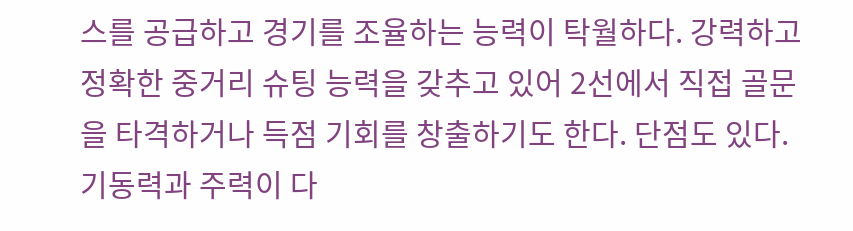스를 공급하고 경기를 조율하는 능력이 탁월하다. 강력하고 정확한 중거리 슈팅 능력을 갖추고 있어 2선에서 직접 골문을 타격하거나 득점 기회를 창출하기도 한다. 단점도 있다. 기동력과 주력이 다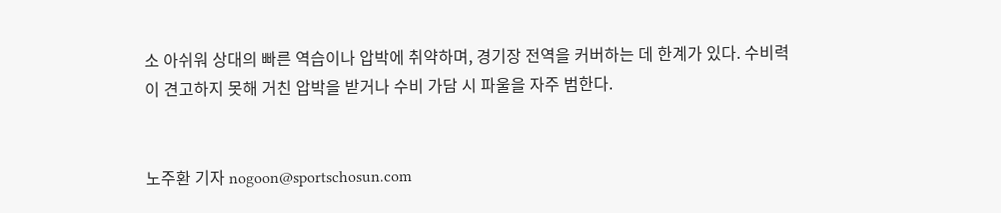소 아쉬워 상대의 빠른 역습이나 압박에 취약하며, 경기장 전역을 커버하는 데 한계가 있다. 수비력이 견고하지 못해 거친 압박을 받거나 수비 가담 시 파울을 자주 범한다.


노주환 기자 nogoon@sportschosun.com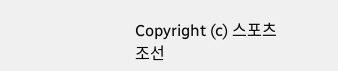Copyright (c) 스포츠조선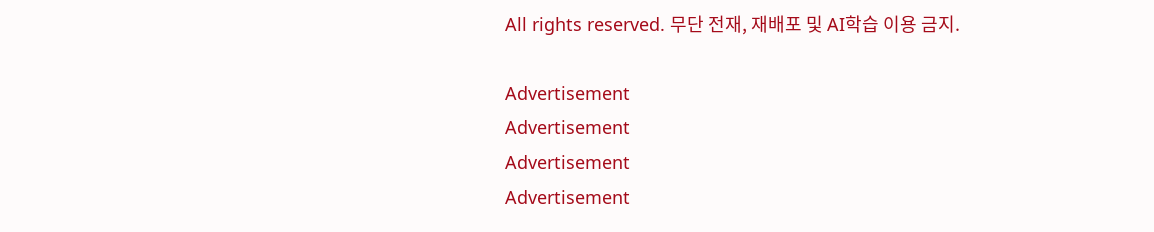All rights reserved. 무단 전재, 재배포 및 AI학습 이용 금지.

Advertisement
Advertisement
Advertisement
Advertisement